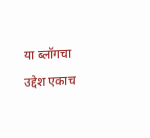या ब्लॉगचा उद्देश एकाच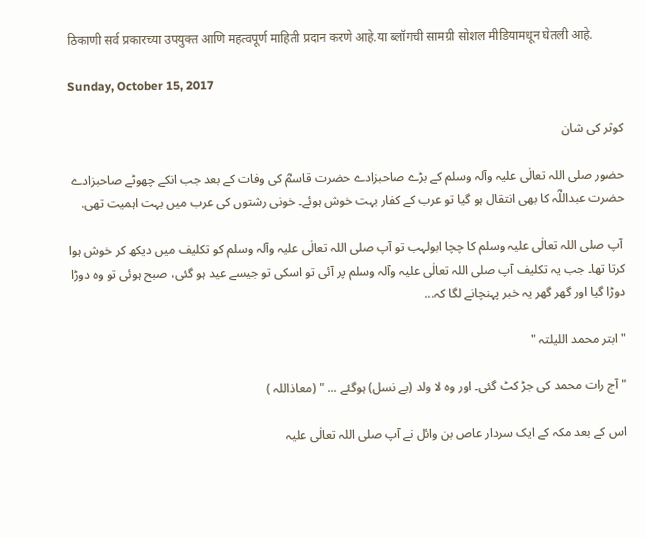ठिकाणी सर्व प्रकारच्या उपयुक्त आणि महत्वपूर्ण माहिती प्रदान करणे आहे.या ब्लॉगची सामग्री सोशल मीडियामधून घेतली आहे.

Sunday, October 15, 2017

کوثر کی شان

حضور صلی اللہ تعالٰی علیہ وآلہ وسلم کے بڑے صاحبزادے حضرت قاسمؓ کی وفات کے بعد جب انکے چھوٹے صاحبزادے حضرت عبداللؓہ کا بھی انتقال ہو گیا تو عرب کے کفار بہت خوش ہوئے۔ خونی رشتوں کی عرب میں بہت اہمیت تھی.

 آپ صلی اللہ تعالٰی علیہ وسلم کا چچا ابولہب تو آپ صلی اللہ تعالٰی علیہ وآلہ وسلم کو تکلیف میں دیکھ کر خوش ہوا کرتا تھا۔ جب یہ تکلیف آپ صلی اللہ تعالٰی علیہ وآلہ وسلم پر آئی تو اسکی تو جیسے عید ہو گئی، صبح ہوئی تو وہ دوڑا دوڑا گیا اور گھر گھر یہ خبر پہنچانے لگا کہ...

" ابتر محمد اللیلتہ "

" آج رات محمد کی جڑ کٹ گئی۔ اور وہ لا ولد (بے نسل) ہوگئے ... " (معاذاللہ )

اس کے بعد مکہ کے ایک سردار عاص بن وائل نے آپ صلی اللہ تعالٰی علیہ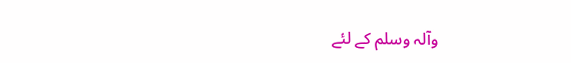وآلہ وسلم کے لئے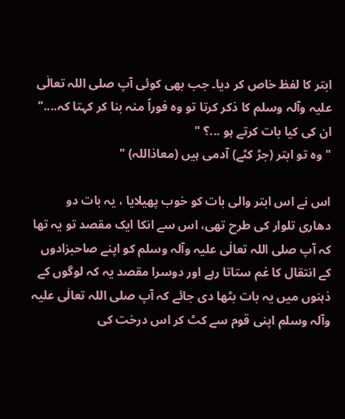ابتر کا لفظ خاص کر دیا۔ جب بھی کوئی آپ صلی اللہ تعالٰی علیہ وآلہ وسلم کا ذکر کرتا تو وہ فوراً منہ بنا کر کہتا کہ...." ان کی کیا بات کرتے ہو ...؟ "
" وہ تو ابتر (جڑ کٹے) آدمی ہیں (معاذاللہ) "

اس نے اس ابتر والی بات کو خوب پھیلایا ، یہ بات دو دھاری تلوار کی طرح تھی، اس سے انکا ایک مقصد تو یہ تھا کہ آپ صلی اللہ تعالٰی علیہ وآلہ وسلم کو اپنے صاحبزادوں کے انتقال کا غم ستاتا رہے اور دوسرا مقصد یہ کہ لوگوں کے ذہنوں میں یہ بات بٹھا دی جائے کہ آپ صلی اللہ تعالٰی علیہ وآلہ وسلم اپنی قوم سے کٹ کر اس درخت کی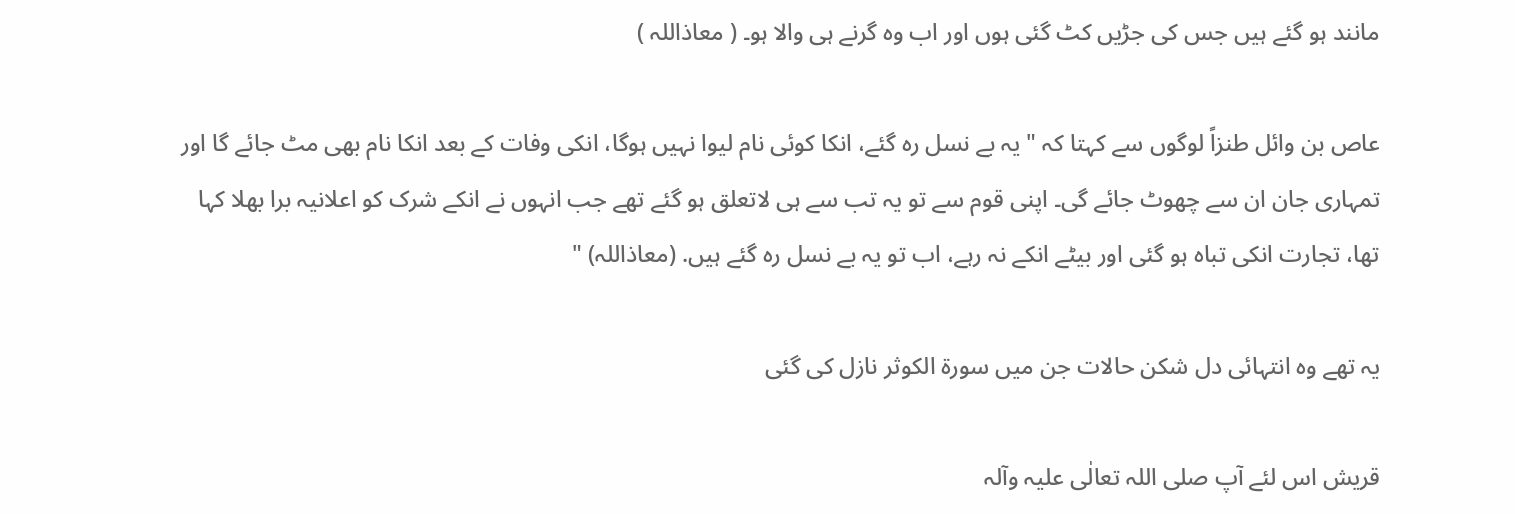مانند ہو گئے ہیں جس کی جڑیں کٹ گئی ہوں اور اب وہ گرنے ہی والا ہو۔ ( معاذاللہ )

عاص بن وائل طنزاً لوگوں سے کہتا کہ " یہ بے نسل رہ گئے، انکا کوئی نام لیوا نہیں ہوگا، انکی وفات کے بعد انکا نام بھی مٹ جائے گا اور تمہاری جان ان سے چھوٹ جائے گی۔ اپنی قوم سے تو یہ تب سے ہی لاتعلق ہو گئے تھے جب انہوں نے انکے شرک کو اعلانیہ برا بھلا کہا تھا، تجارت انکی تباہ ہو گئی اور بیٹے انکے نہ رہے، اب تو یہ بے نسل رہ گئے ہیں. (معاذاللہ) "

یہ تھے وہ انتہائی دل شکن حالات جن میں سورۃ الکوثر نازل کی گئی

قریش اس لئے آپ صلی اللہ تعالٰی علیہ وآلہ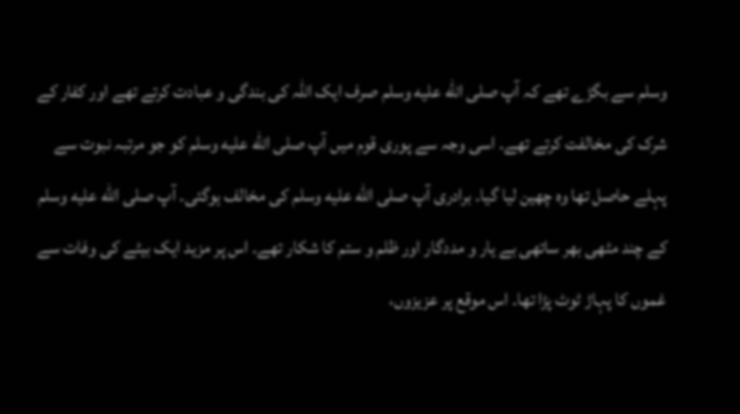وسلم سے بگڑے تھے کہ آپ صلى الله عليه وسلم صرف ایک اللہ کی بندگی و عبادت کرتے تھے اور کفار کے شرک کی مخالفت کرتے تھے۔ اسی وجہ سے پوری قوم میں آپ صلى الله عليه وسلم کو جو مرتبہ نبوت سے پہلے حاصل تھا وہ چھین لیا گیا۔ برادری آپ صلى الله عليه وسلم کی مخالف ہوگئی۔ آپ صلى الله عليه وسلم کے چند مٹھی بھر ساتھی بے یار و مددگار اور ظلم و ستم کا شکار تھے۔ اس پر مزید ایک بیٹے کی وفات سے غموں کا پہاڑ ٹوٹ پڑا تھا۔ اس موقع پر عزیزوں،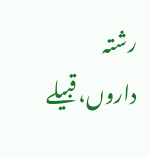رشتہ داروں، قبیلے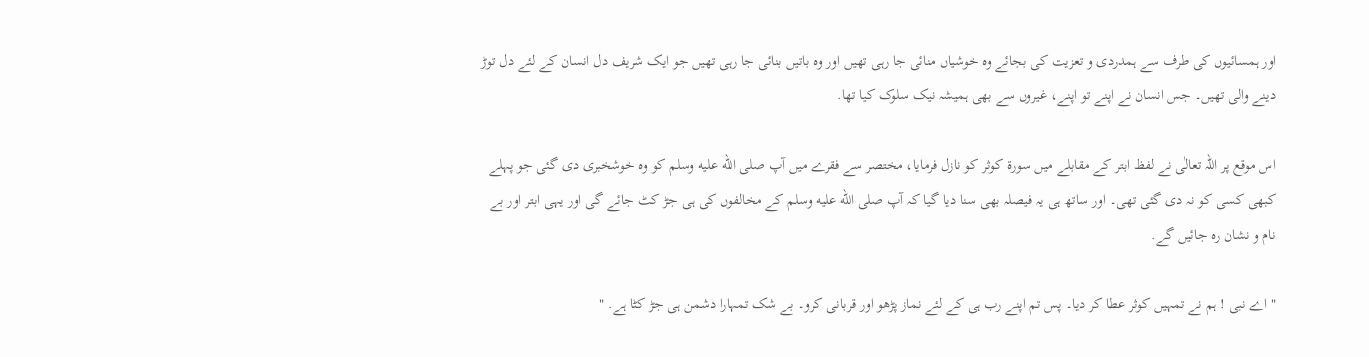اور ہمسائیوں کی طرف سے ہمدردی و تعزیت کی بجائے وہ خوشیاں منائی جا رہی تھیں اور وہ باتیں بنائی جا رہی تھیں جو ایک شریف دل انسان کے لئے دل توڑ دینے والی تھیں۔ جس انسان نے اپنے تو اپنے، غیروں سے بھی ہمیشہ نیک سلوک کیا تھا.

اس موقع پر اللہ تعالٰی نے لفظ ابتر کے مقابلے میں سورۃ کوثر کو نازل فرمایا، مختصر سے فقرے میں آپ صلى الله عليه وسلم کو وہ خوشخبری دی گئی جو پہلے کبھی کسی کو نہ دی گئی تھی۔ اور ساتھ ہی یہ فیصلہ بھی سنا دیا گیا کہ آپ صلى الله عليه وسلم کے مخالفوں کی ہی جڑ کٹ جائے گی اور یہی ابتر اور بے نام و نشان رہ جائیں گے.

" اے نبی ! ہم نے تمہیں کوثر عطا کر دیا۔ پس تم اپنے رب ہی کے لئے نماز پڑھو اور قربانی کرو۔ بے شک تمہارا دشمن ہی جڑ کٹا ہے. "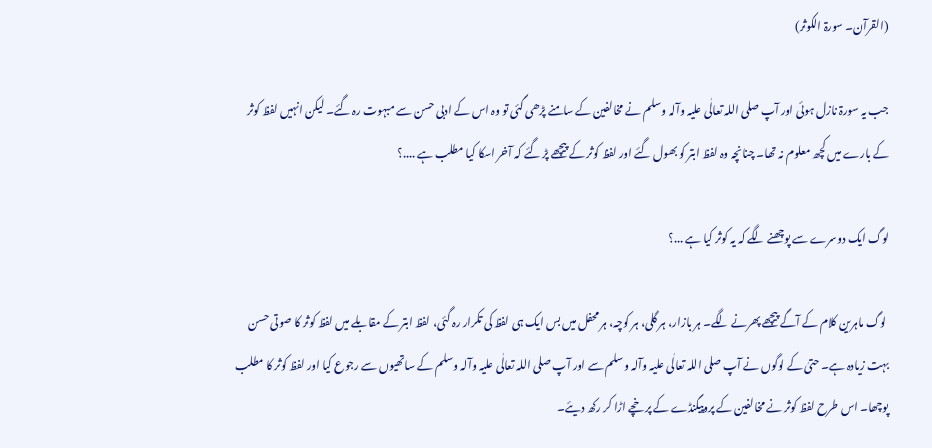(القرآن۔ سورۃ الکوثر)

جب یہ سورۃ نازل ہوئی اور آپ صلی اللہ تعالٰی علیہ وآلہ وسلم نے مخالفین کے سامنے پڑھی گئی تو وہ اس کے ادبی حسن سے مبہوت رہ گئے۔ لیکن انہیں لفظ کوثر کے بارے میں کچھ معلوم نہ تھا۔ چنانچہ وہ لفظ ابتر کو بھول گئے اور لفظ کوثر کے پیچھے پڑ گئے کہ آخر اسکا کیا مطلب ہے ....؟

لوگ ایک دوسرے سے پوچھنے لگے کہ یہ کوثر کیا ہے ...؟

 لوگ ماہرین کلام کے آگے پیچھے پھرنے لگے۔ ہر بازار، ہر گلی، ہر کوچہ، ہر محفل میں بس ایک ہی لفظ کی تکرار رہ گئی، لفظ ابتر کے مقابلے میں لفظ کوثر کا صوتی حسن بہت زیادہ ہے۔ حتیٰ کے لوگوں نے آپ صلی اللہ تعالٰی علیہ وآلہ وسلم سے اور آپ صلی اللہ تعالٰی علیہ وآلہ وسلم کے ساتھیوں سے رجوع کیا اور لفظ کوثر کا مطلب پوچھا۔ اس طرح لفظ کوثر نے مخالفین کے پروپیگنڈے کے پرخچے اڑا کر رکھ دیئے۔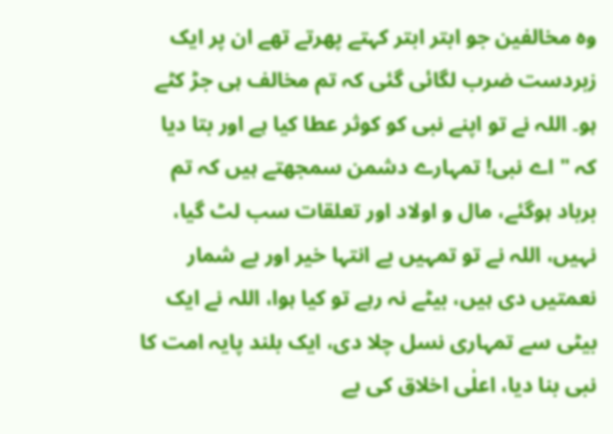وہ مخالفین جو ابتر ابتر کہتے پھرتے تھے ان پر ایک زبردست ضرب لگائی گئی کہ تم مخالف ہی جڑ کٹے ہو۔ اللہ نے تو اپنے نبی کو کوثر عطا کیا ہے اور بتا دیا کہ " اے نبی! تمہارے دشمن سمجھتے ہیں کہ تم برباد ہوگئے، مال و اولاد اور تعلقات سب لٹ گیا، نہیں، اللہ نے تو تمہیں بے انتہا خیر اور بے شمار نعمتیں دی ہیں، بیٹے نہ رہے تو کیا ہوا، اللہ نے ایک بیٹی سے تمہاری نسل چلا دی، ایک بلند پایہ امت کا نبی بنا دیا، اعلٰی اخلاق کی بے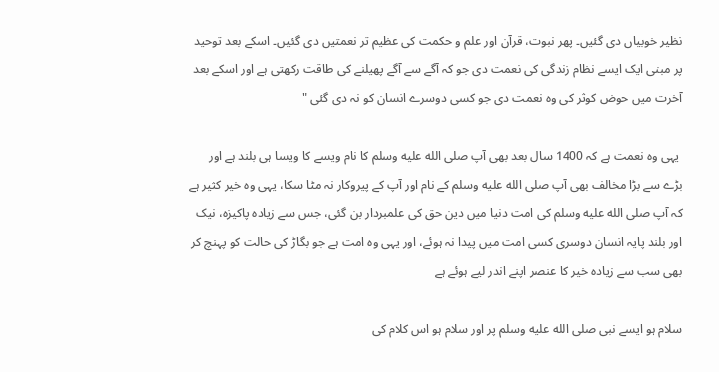نظیر خوبیاں دی گئیں۔ پھر نبوت، قرآن اور علم و حکمت کی عظیم تر نعمتیں دی گئیں۔ اسکے بعد توحید پر مبنی ایک ایسے نظام زندگی کی نعمت دی جو کہ آگے سے آگے پھیلنے کی طاقت رکھتی ہے اور اسکے بعد آخرت میں حوض کوثر کی وہ نعمت دی جو کسی دوسرے انسان کو نہ دی گئی "

 یہی وہ نعمت ہے کہ 1400 سال بعد بھی آپ صلى الله عليه وسلم کا نام ویسے کا ویسا ہی بلند ہے اور بڑے سے بڑا مخالف بھی آپ صلى الله عليه وسلم کے نام اور آپ کے پیروکار نہ مٹا سکا، یہی وہ خیر کثیر ہے کہ آپ صلى الله عليه وسلم کی امت دنیا میں دین حق کی علمبردار بن گئی، جس سے زیادہ پاکیزہ، نیک اور بلند پایہ انسان دوسری کسی امت میں پیدا نہ ہوئے، اور یہی وہ امت ہے جو بگاڑ کی حالت کو پہنچ کر بھی سب سے زیادہ خیر کا عنصر اپنے اندر لیے ہوئے ہے

سلام ہو ایسے نبی صلى الله عليه وسلم پر اور سلام ہو اس کلام کی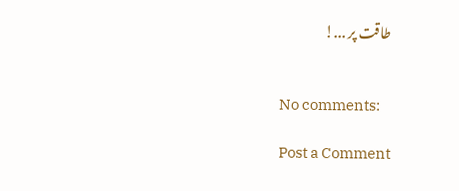طاقت پر ...!


No comments:

Post a Comment